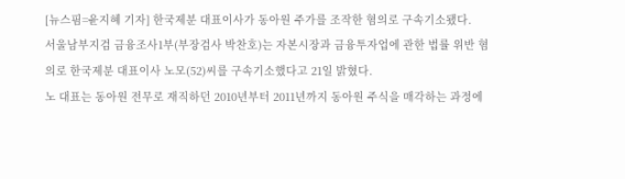[뉴스핌=윤지혜 기자] 한국제분 대표이사가 동아원 주가를 조작한 혐의로 구속기소됐다.
서울남부지검 금융조사1부(부장검사 박찬호)는 자본시장과 금융투자업에 관한 법률 위반 혐의로 한국제분 대표이사 노모(52)씨를 구속기소했다고 21일 밝혔다.
노 대표는 동아원 전무로 재직하던 2010년부터 2011년까지 동아원 주식을 매각하는 과정에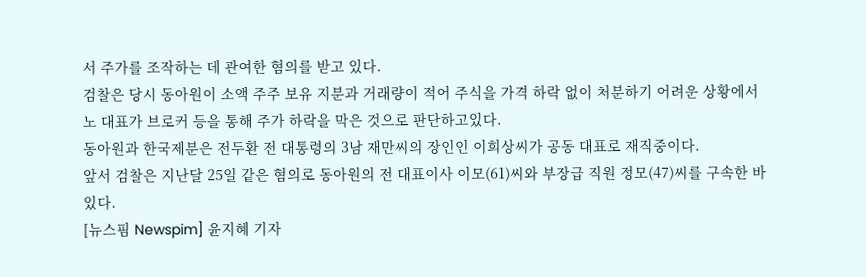서 주가를 조작하는 데 관여한 혐의를 받고 있다.
검찰은 당시 동아원이 소액 주주 보유 지분과 거래량이 적어 주식을 가격 하락 없이 처분하기 어려운 상황에서 노 대표가 브로커 등을 통해 주가 하락을 막은 것으로 판단하고있다.
동아원과 한국제분은 전두환 전 대통령의 3남 재만씨의 장인인 이희상씨가 공동 대표로 재직중이다.
앞서 검찰은 지난달 25일 같은 혐의로 동아원의 전 대표이사 이모(61)씨와 부장급 직원 정모(47)씨를 구속한 바 있다.
[뉴스핌 Newspim] 윤지혜 기자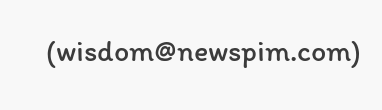(wisdom@newspim.com)